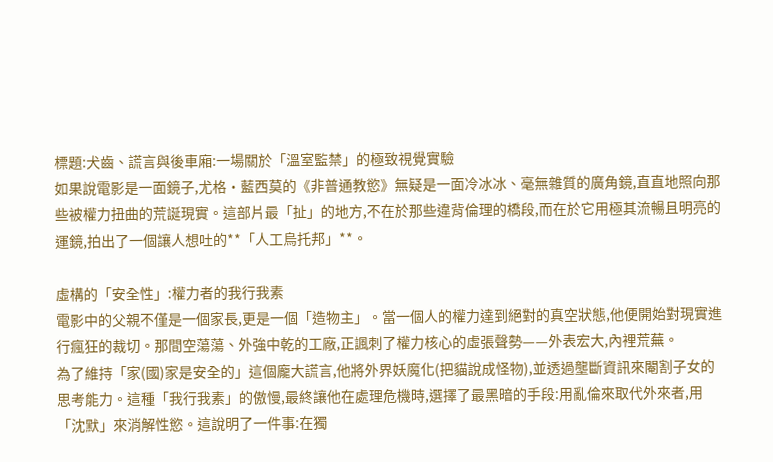標題:犬齒、謊言與後車廂:一場關於「溫室監禁」的極致視覺實驗
如果說電影是一面鏡子,尤格·藍西莫的《非普通教慾》無疑是一面冷冰冰、毫無雜質的廣角鏡,直直地照向那些被權力扭曲的荒誕現實。這部片最「扯」的地方,不在於那些違背倫理的橋段,而在於它用極其流暢且明亮的運鏡,拍出了一個讓人想吐的**「人工烏托邦」**。

虛構的「安全性」:權力者的我行我素
電影中的父親不僅是一個家長,更是一個「造物主」。當一個人的權力達到絕對的真空狀態,他便開始對現實進行瘋狂的裁切。那間空蕩蕩、外強中乾的工廠,正諷刺了權力核心的虛張聲勢——外表宏大,內裡荒蕪。
為了維持「家(國)家是安全的」這個龐大謊言,他將外界妖魔化(把貓說成怪物),並透過壟斷資訊來閹割子女的思考能力。這種「我行我素」的傲慢,最終讓他在處理危機時,選擇了最黑暗的手段:用亂倫來取代外來者,用「沈默」來消解性慾。這說明了一件事:在獨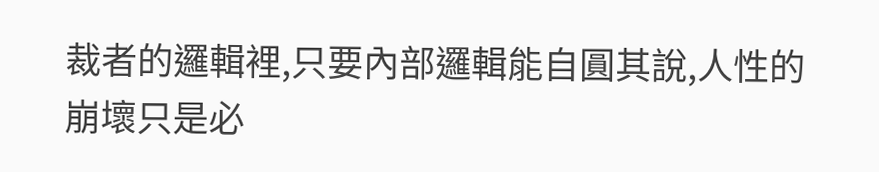裁者的邏輯裡,只要內部邏輯能自圓其說,人性的崩壞只是必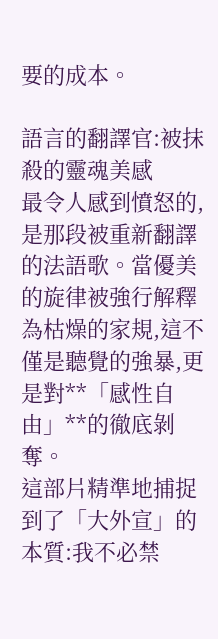要的成本。

語言的翻譯官:被抹殺的靈魂美感
最令人感到憤怒的,是那段被重新翻譯的法語歌。當優美的旋律被強行解釋為枯燥的家規,這不僅是聽覺的強暴,更是對**「感性自由」**的徹底剝奪。
這部片精準地捕捉到了「大外宣」的本質:我不必禁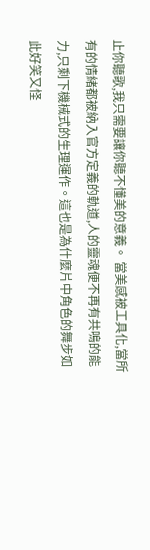止你聽歌,我只需要讓你聽不懂美的意義。 當美感被工具化,當所有的情緒都被納入官方定義的軌道,人的靈魂便不再有共鳴的能力,只剩下機械式的生理運作。這也是為什麼片中角色的舞步如此好笑又怪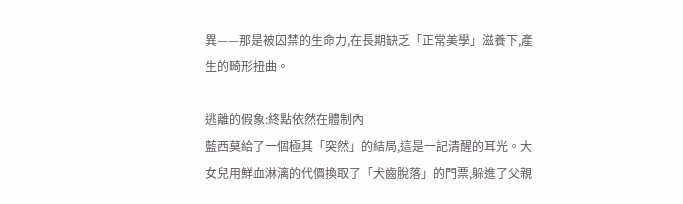異——那是被囚禁的生命力,在長期缺乏「正常美學」滋養下,產生的畸形扭曲。

逃離的假象:終點依然在體制內
藍西莫給了一個極其「突然」的結局,這是一記清醒的耳光。大女兒用鮮血淋漓的代價換取了「犬齒脫落」的門票,躲進了父親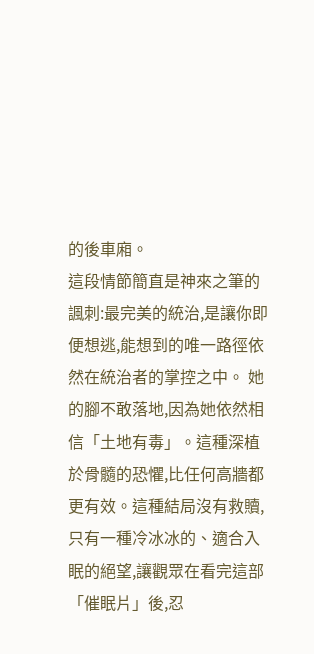的後車廂。
這段情節簡直是神來之筆的諷刺:最完美的統治,是讓你即便想逃,能想到的唯一路徑依然在統治者的掌控之中。 她的腳不敢落地,因為她依然相信「土地有毒」。這種深植於骨髓的恐懼,比任何高牆都更有效。這種結局沒有救贖,只有一種冷冰冰的、適合入眠的絕望,讓觀眾在看完這部「催眠片」後,忍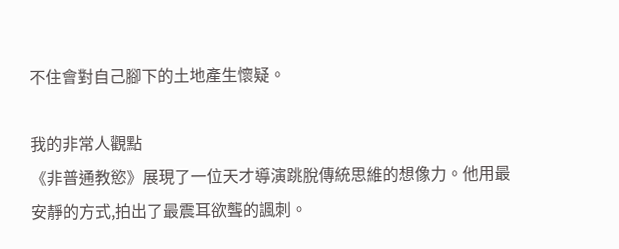不住會對自己腳下的土地產生懷疑。

我的非常人觀點
《非普通教慾》展現了一位天才導演跳脫傳統思維的想像力。他用最安靜的方式,拍出了最震耳欲聾的諷刺。